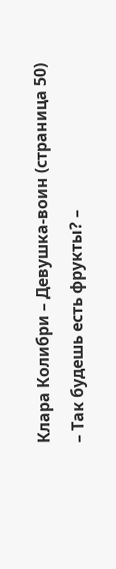Клара Колибри – Девушка-воин (страница 50)
– Так будешь есть фрукты? –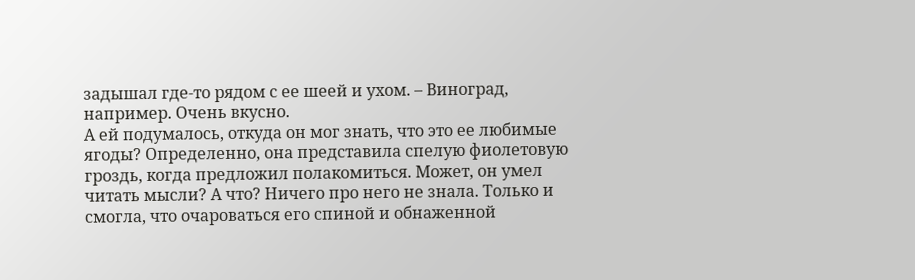задышал где-то рядом с ее шеей и ухом. – Виноград, например. Очень вкусно.
А ей подумалось, откуда он мог знать, что это ее любимые ягоды? Определенно, она представила спелую фиолетовую гроздь, когда предложил полакомиться. Может, он умел читать мысли? А что? Ничего про него не знала. Только и смогла, что очароваться его спиной и обнаженной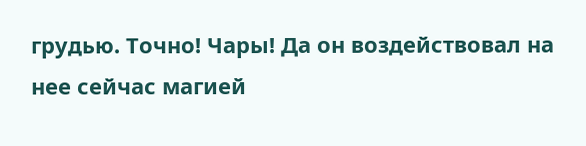грудью. Точно! Чары! Да он воздействовал на нее сейчас магией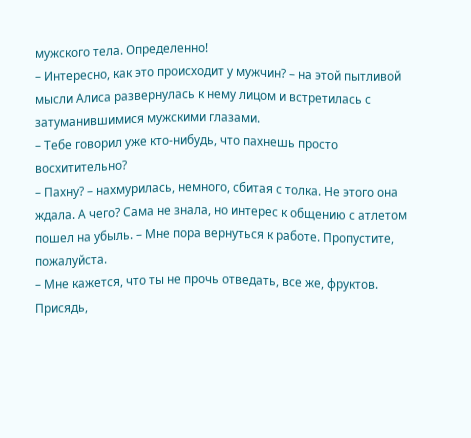мужского тела. Определенно!
– Интересно, как это происходит у мужчин? – на этой пытливой мысли Алиса развернулась к нему лицом и встретилась с затуманившимися мужскими глазами.
– Тебе говорил уже кто-нибудь, что пахнешь просто восхитительно?
– Пахну? – нахмурилась, немного, сбитая с толка. Не этого она ждала. А чего? Сама не знала, но интерес к общению с атлетом пошел на убыль. – Мне пора вернуться к работе. Пропустите, пожалуйста.
– Мне кажется, что ты не прочь отведать, все же, фруктов. Присядь,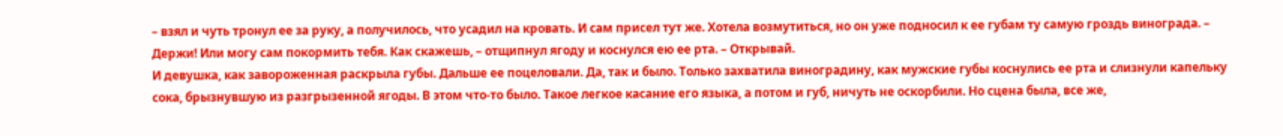– взял и чуть тронул ее за руку, а получилось, что усадил на кровать. И сам присел тут же. Хотела возмутиться, но он уже подносил к ее губам ту самую гроздь винограда. – Держи! Или могу сам покормить тебя. Как скажешь, – отщипнул ягоду и коснулся ею ее рта. – Открывай.
И девушка, как завороженная раскрыла губы. Дальше ее поцеловали. Да, так и было. Только захватила виноградину, как мужские губы коснулись ее рта и слизнули капельку сока, брызнувшую из разгрызенной ягоды. В этом что-то было. Такое легкое касание его языка, а потом и губ, ничуть не оскорбили. Но сцена была, все же,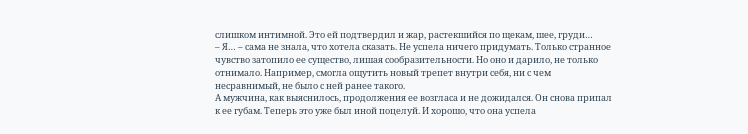слишком интимной. Это ей подтвердил и жар, растекшийся по щекам, шее, груди…
– Я… – сама не знала, что хотела сказать. Не успела ничего придумать. Только странное чувство затопило ее существо, лишая сообразительности. Но оно и дарило, не только отнимало. Например, смогла ощутить новый трепет внутри себя, ни с чем несравнимый, не было с ней ранее такого.
А мужчина, как выяснилось, продолжения ее возгласа и не дожидался. Он снова припал к ее губам. Теперь это уже был иной поцелуй. И хорошо, что она успела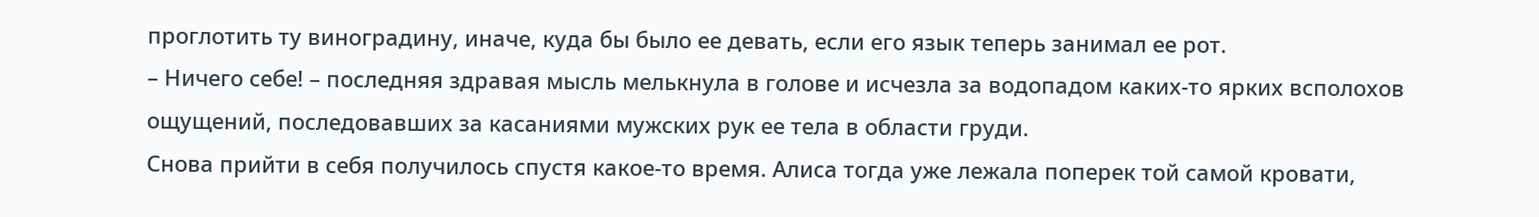проглотить ту виноградину, иначе, куда бы было ее девать, если его язык теперь занимал ее рот.
– Ничего себе! – последняя здравая мысль мелькнула в голове и исчезла за водопадом каких-то ярких всполохов ощущений, последовавших за касаниями мужских рук ее тела в области груди.
Снова прийти в себя получилось спустя какое-то время. Алиса тогда уже лежала поперек той самой кровати,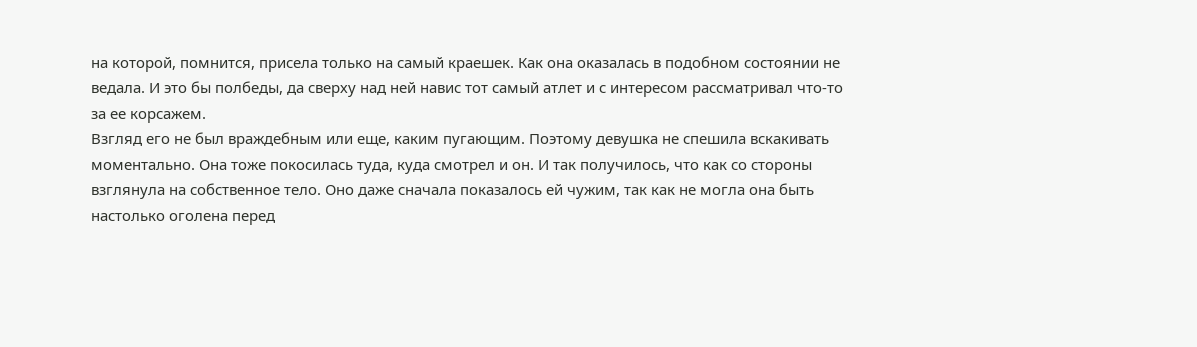на которой, помнится, присела только на самый краешек. Как она оказалась в подобном состоянии не ведала. И это бы полбеды, да сверху над ней навис тот самый атлет и с интересом рассматривал что-то за ее корсажем.
Взгляд его не был враждебным или еще, каким пугающим. Поэтому девушка не спешила вскакивать моментально. Она тоже покосилась туда, куда смотрел и он. И так получилось, что как со стороны взглянула на собственное тело. Оно даже сначала показалось ей чужим, так как не могла она быть настолько оголена перед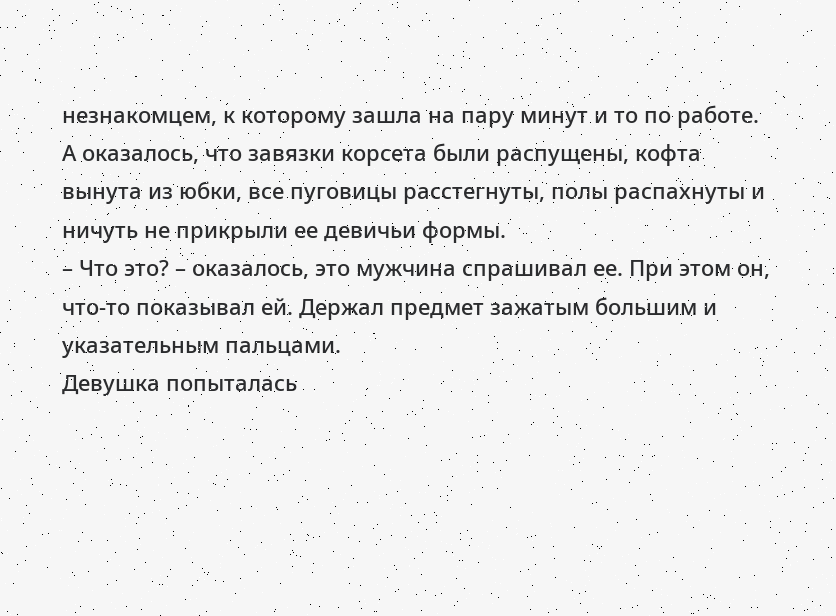незнакомцем, к которому зашла на пару минут и то по работе. А оказалось, что завязки корсета были распущены, кофта вынута из юбки, все пуговицы расстегнуты, полы распахнуты и ничуть не прикрыли ее девичьи формы.
– Что это? – оказалось, это мужчина спрашивал ее. При этом он, что-то показывал ей. Держал предмет зажатым большим и указательным пальцами.
Девушка попыталась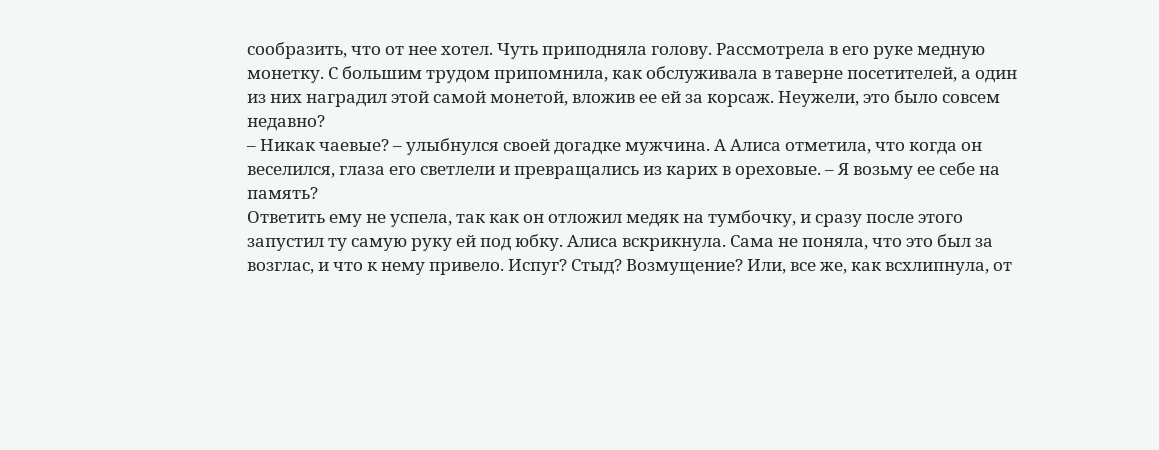сообразить, что от нее хотел. Чуть приподняла голову. Рассмотрела в его руке медную монетку. С большим трудом припомнила, как обслуживала в таверне посетителей, а один из них наградил этой самой монетой, вложив ее ей за корсаж. Неужели, это было совсем недавно?
– Никак чаевые? – улыбнулся своей догадке мужчина. А Алиса отметила, что когда он веселился, глаза его светлели и превращались из карих в ореховые. – Я возьму ее себе на память?
Ответить ему не успела, так как он отложил медяк на тумбочку, и сразу после этого запустил ту самую руку ей под юбку. Алиса вскрикнула. Сама не поняла, что это был за возглас, и что к нему привело. Испуг? Стыд? Возмущение? Или, все же, как всхлипнула, от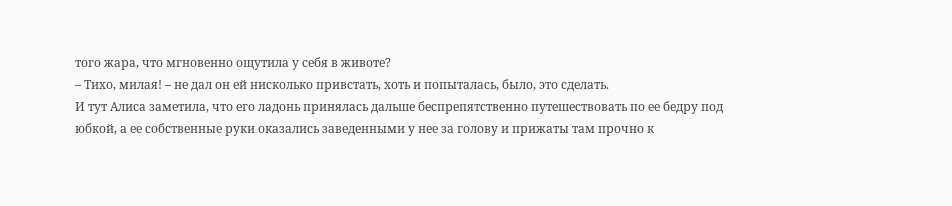того жара, что мгновенно ощутила у себя в животе?
– Тихо, милая! – не дал он ей нисколько привстать, хоть и попыталась, было, это сделать.
И тут Алиса заметила, что его ладонь принялась дальше беспрепятственно путешествовать по ее бедру под юбкой, а ее собственные руки оказались заведенными у нее за голову и прижаты там прочно к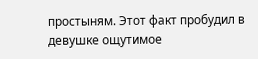простыням. Этот факт пробудил в девушке ощутимое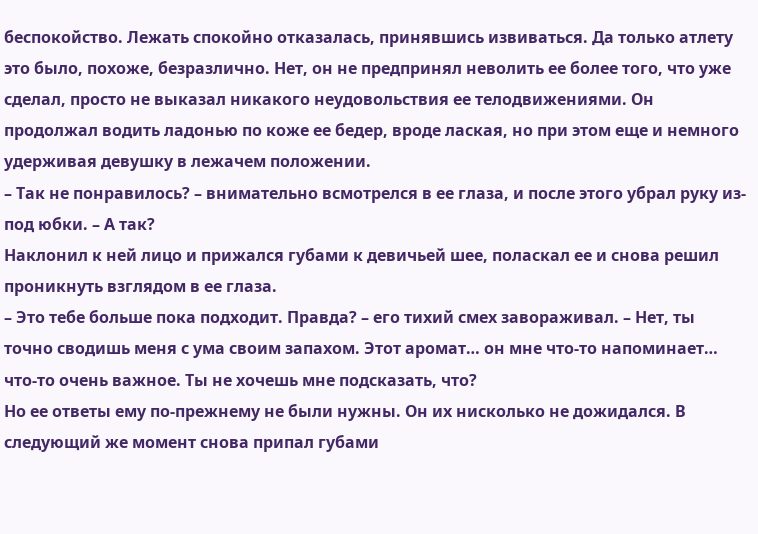беспокойство. Лежать спокойно отказалась, принявшись извиваться. Да только атлету это было, похоже, безразлично. Нет, он не предпринял неволить ее более того, что уже сделал, просто не выказал никакого неудовольствия ее телодвижениями. Он продолжал водить ладонью по коже ее бедер, вроде лаская, но при этом еще и немного удерживая девушку в лежачем положении.
– Так не понравилось? – внимательно всмотрелся в ее глаза, и после этого убрал руку из-под юбки. – А так?
Наклонил к ней лицо и прижался губами к девичьей шее, поласкал ее и снова решил проникнуть взглядом в ее глаза.
– Это тебе больше пока подходит. Правда? – его тихий смех завораживал. – Нет, ты точно сводишь меня с ума своим запахом. Этот аромат… он мне что-то напоминает… что-то очень важное. Ты не хочешь мне подсказать, что?
Но ее ответы ему по-прежнему не были нужны. Он их нисколько не дожидался. В следующий же момент снова припал губами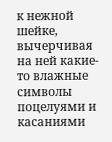к нежной шейке, вычерчивая на ней какие-то влажные символы поцелуями и касаниями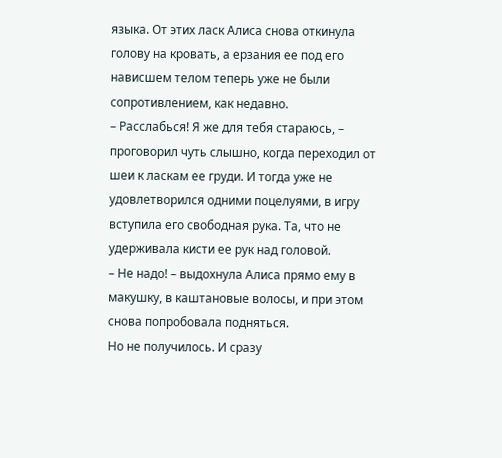языка. От этих ласк Алиса снова откинула голову на кровать, а ерзания ее под его нависшем телом теперь уже не были сопротивлением, как недавно.
– Расслабься! Я же для тебя стараюсь, – проговорил чуть слышно, когда переходил от шеи к ласкам ее груди. И тогда уже не удовлетворился одними поцелуями, в игру вступила его свободная рука. Та, что не удерживала кисти ее рук над головой.
– Не надо! – выдохнула Алиса прямо ему в макушку, в каштановые волосы, и при этом снова попробовала подняться.
Но не получилось. И сразу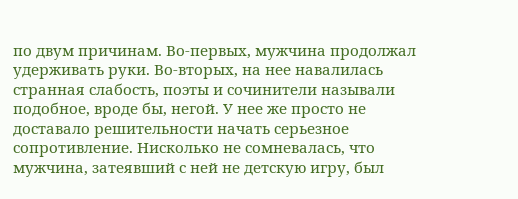по двум причинам. Во-первых, мужчина продолжал удерживать руки. Во-вторых, на нее навалилась странная слабость, поэты и сочинители называли подобное, вроде бы, негой. У нее же просто не доставало решительности начать серьезное сопротивление. Нисколько не сомневалась, что мужчина, затеявший с ней не детскую игру, был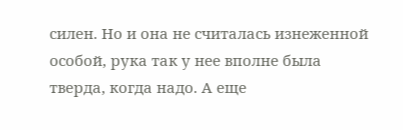силен. Но и она не считалась изнеженной особой, рука так у нее вполне была тверда, когда надо. А еще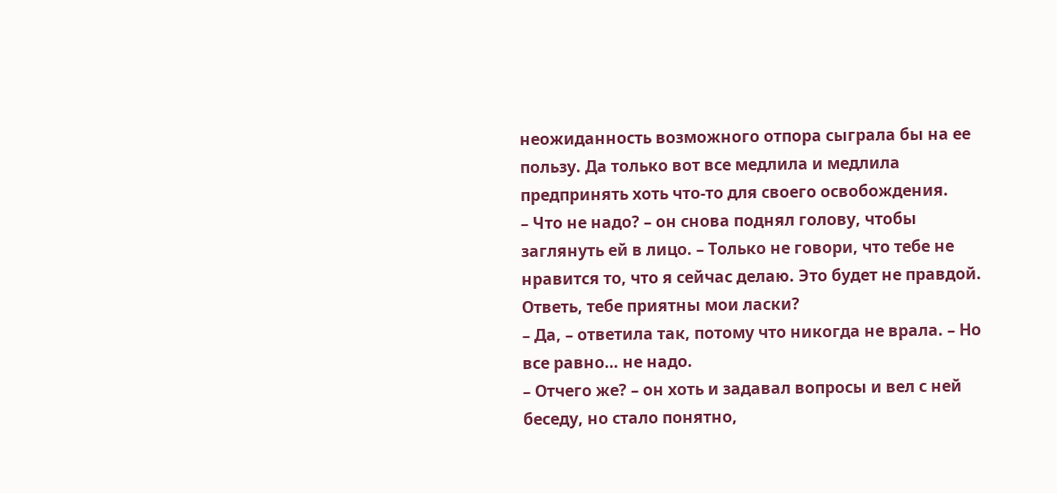неожиданность возможного отпора сыграла бы на ее пользу. Да только вот все медлила и медлила предпринять хоть что-то для своего освобождения.
– Что не надо? – он снова поднял голову, чтобы заглянуть ей в лицо. – Только не говори, что тебе не нравится то, что я сейчас делаю. Это будет не правдой. Ответь, тебе приятны мои ласки?
– Да, – ответила так, потому что никогда не врала. – Но все равно… не надо.
– Отчего же? – он хоть и задавал вопросы и вел с ней беседу, но стало понятно,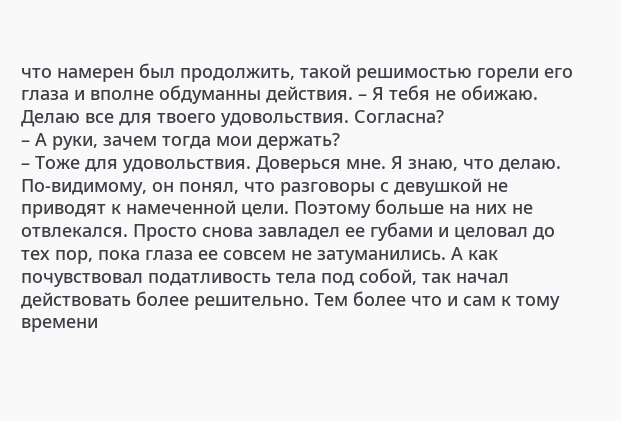что намерен был продолжить, такой решимостью горели его глаза и вполне обдуманны действия. – Я тебя не обижаю. Делаю все для твоего удовольствия. Согласна?
– А руки, зачем тогда мои держать?
– Тоже для удовольствия. Доверься мне. Я знаю, что делаю.
По-видимому, он понял, что разговоры с девушкой не приводят к намеченной цели. Поэтому больше на них не отвлекался. Просто снова завладел ее губами и целовал до тех пор, пока глаза ее совсем не затуманились. А как почувствовал податливость тела под собой, так начал действовать более решительно. Тем более что и сам к тому времени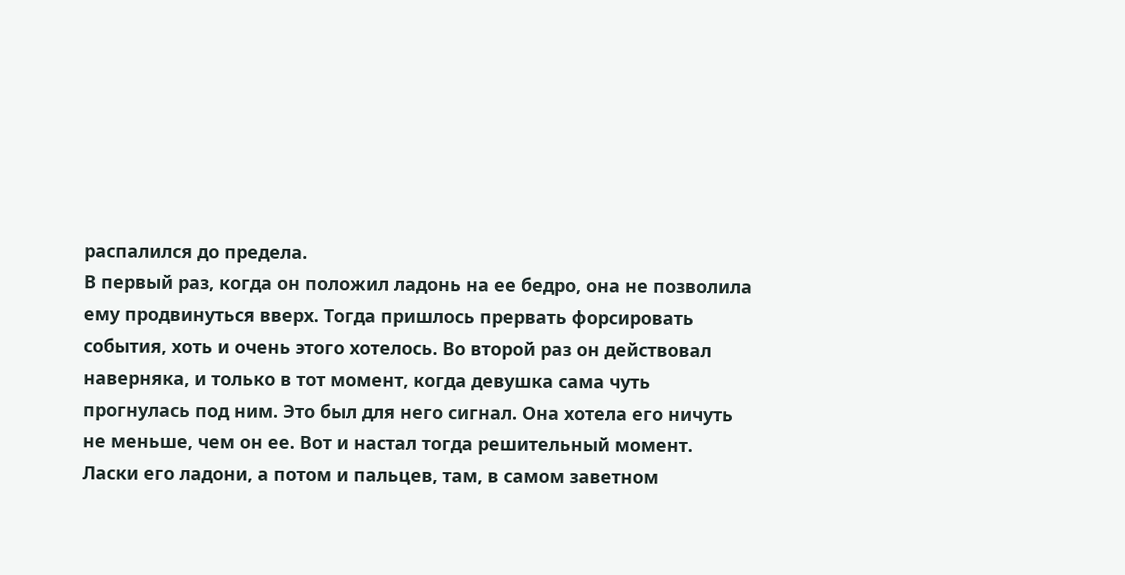распалился до предела.
В первый раз, когда он положил ладонь на ее бедро, она не позволила ему продвинуться вверх. Тогда пришлось прервать форсировать события, хоть и очень этого хотелось. Во второй раз он действовал наверняка, и только в тот момент, когда девушка сама чуть прогнулась под ним. Это был для него сигнал. Она хотела его ничуть не меньше, чем он ее. Вот и настал тогда решительный момент.
Ласки его ладони, а потом и пальцев, там, в самом заветном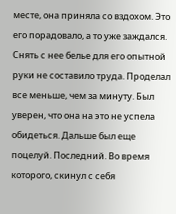месте, она приняла со вздохом. Это его порадовало, а то уже заждался. Снять с нее белье для его опытной руки не составило труда. Проделал все меньше, чем за минуту. Был уверен, что она на это не успела обидеться. Дальше был еще поцелуй. Последний. Во время которого, скинул с себя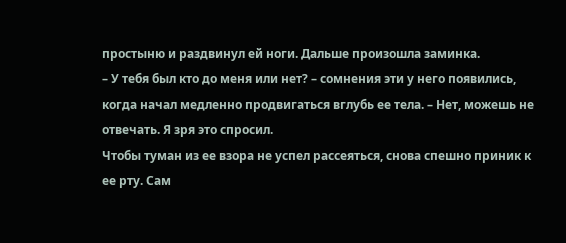простыню и раздвинул ей ноги. Дальше произошла заминка.
– У тебя был кто до меня или нет? – сомнения эти у него появились, когда начал медленно продвигаться вглубь ее тела. – Нет, можешь не отвечать. Я зря это спросил.
Чтобы туман из ее взора не успел рассеяться, снова спешно приник к ее рту. Сам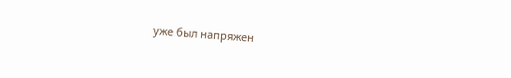уже был напряжен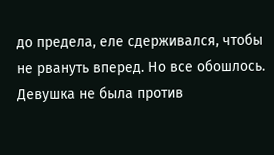до предела, еле сдерживался, чтобы не рвануть вперед. Но все обошлось. Девушка не была против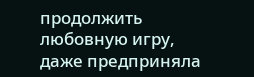продолжить любовную игру, даже предприняла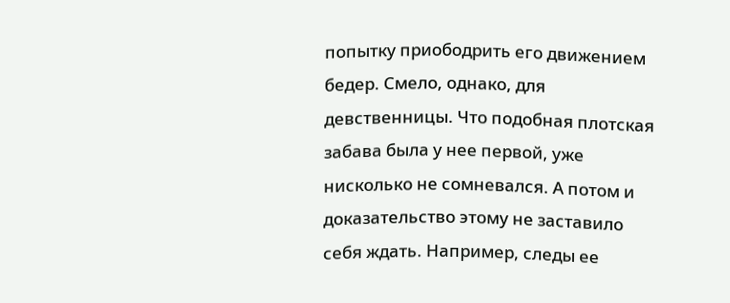попытку приободрить его движением бедер. Смело, однако, для девственницы. Что подобная плотская забава была у нее первой, уже нисколько не сомневался. А потом и доказательство этому не заставило себя ждать. Например, следы ее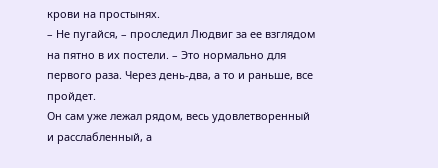крови на простынях.
– Не пугайся, – проследил Людвиг за ее взглядом на пятно в их постели. – Это нормально для первого раза. Через день-два, а то и раньше, все пройдет.
Он сам уже лежал рядом, весь удовлетворенный и расслабленный, а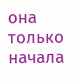она только начала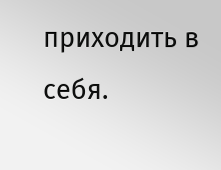приходить в себя.